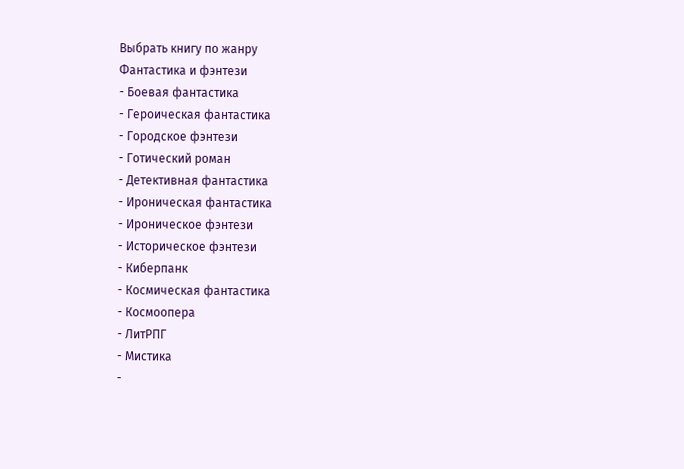Выбрать книгу по жанру
Фантастика и фэнтези
- Боевая фантастика
- Героическая фантастика
- Городское фэнтези
- Готический роман
- Детективная фантастика
- Ироническая фантастика
- Ироническое фэнтези
- Историческое фэнтези
- Киберпанк
- Космическая фантастика
- Космоопера
- ЛитРПГ
- Мистика
-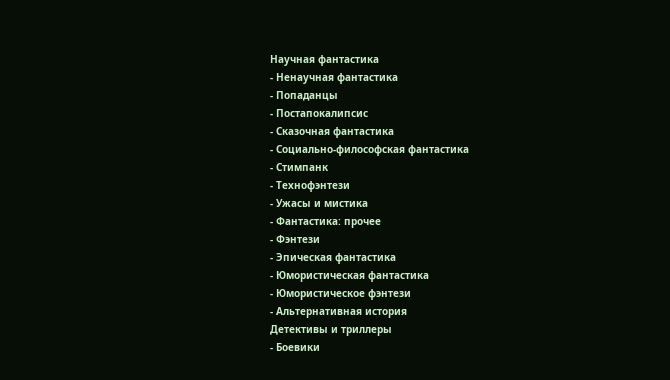Научная фантастика
- Ненаучная фантастика
- Попаданцы
- Постапокалипсис
- Сказочная фантастика
- Социально-философская фантастика
- Стимпанк
- Технофэнтези
- Ужасы и мистика
- Фантастика: прочее
- Фэнтези
- Эпическая фантастика
- Юмористическая фантастика
- Юмористическое фэнтези
- Альтернативная история
Детективы и триллеры
- Боевики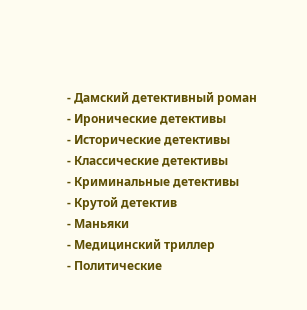- Дамский детективный роман
- Иронические детективы
- Исторические детективы
- Классические детективы
- Криминальные детективы
- Крутой детектив
- Маньяки
- Медицинский триллер
- Политические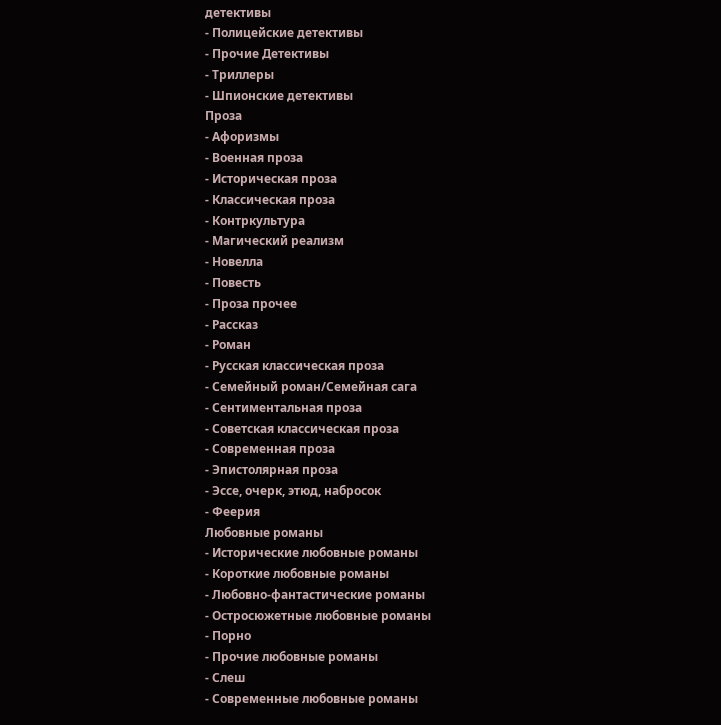детективы
- Полицейские детективы
- Прочие Детективы
- Триллеры
- Шпионские детективы
Проза
- Афоризмы
- Военная проза
- Историческая проза
- Классическая проза
- Контркультура
- Магический реализм
- Новелла
- Повесть
- Проза прочее
- Рассказ
- Роман
- Русская классическая проза
- Семейный роман/Семейная сага
- Сентиментальная проза
- Советская классическая проза
- Современная проза
- Эпистолярная проза
- Эссе, очерк, этюд, набросок
- Феерия
Любовные романы
- Исторические любовные романы
- Короткие любовные романы
- Любовно-фантастические романы
- Остросюжетные любовные романы
- Порно
- Прочие любовные романы
- Слеш
- Современные любовные романы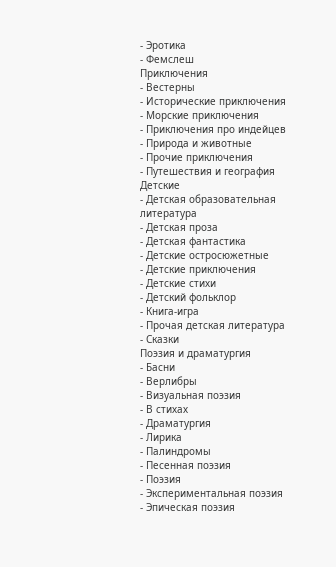- Эротика
- Фемслеш
Приключения
- Вестерны
- Исторические приключения
- Морские приключения
- Приключения про индейцев
- Природа и животные
- Прочие приключения
- Путешествия и география
Детские
- Детская образовательная литература
- Детская проза
- Детская фантастика
- Детские остросюжетные
- Детские приключения
- Детские стихи
- Детский фольклор
- Книга-игра
- Прочая детская литература
- Сказки
Поэзия и драматургия
- Басни
- Верлибры
- Визуальная поэзия
- В стихах
- Драматургия
- Лирика
- Палиндромы
- Песенная поэзия
- Поэзия
- Экспериментальная поэзия
- Эпическая поэзия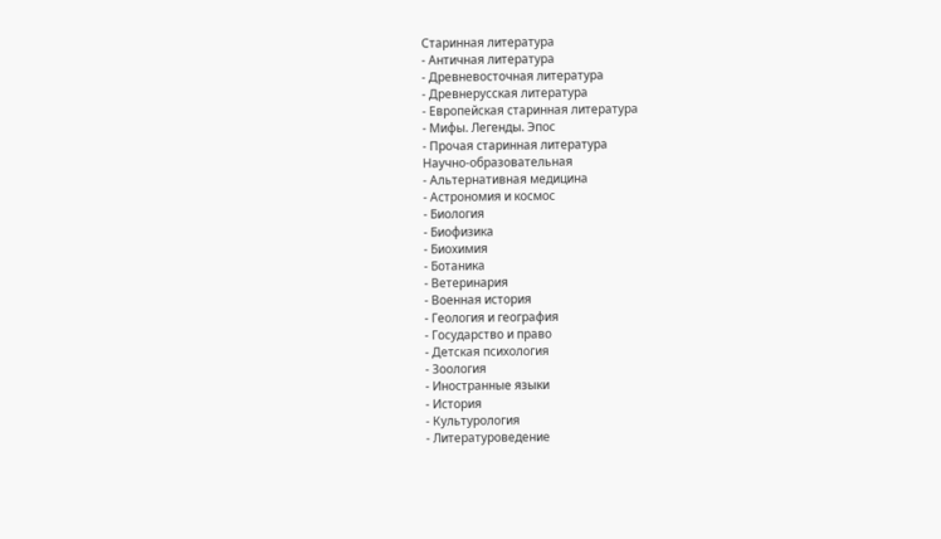Старинная литература
- Античная литература
- Древневосточная литература
- Древнерусская литература
- Европейская старинная литература
- Мифы. Легенды. Эпос
- Прочая старинная литература
Научно-образовательная
- Альтернативная медицина
- Астрономия и космос
- Биология
- Биофизика
- Биохимия
- Ботаника
- Ветеринария
- Военная история
- Геология и география
- Государство и право
- Детская психология
- Зоология
- Иностранные языки
- История
- Культурология
- Литературоведение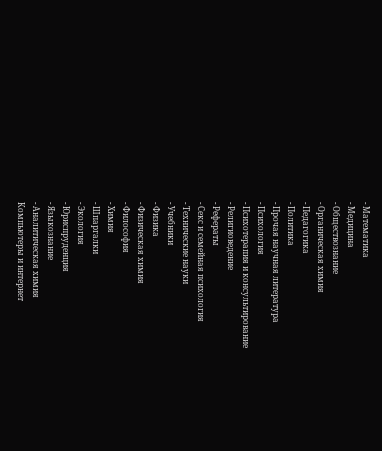- Математика
- Медицина
- Обществознание
- Органическая химия
- Педагогика
- Политика
- Прочая научная литература
- Психология
- Психотерапия и консультирование
- Религиоведение
- Рефераты
- Секс и семейная психология
- Технические науки
- Учебники
- Физика
- Физическая химия
- Философия
- Химия
- Шпаргалки
- Экология
- Юриспруденция
- Языкознание
- Аналитическая химия
Компьютеры и интернет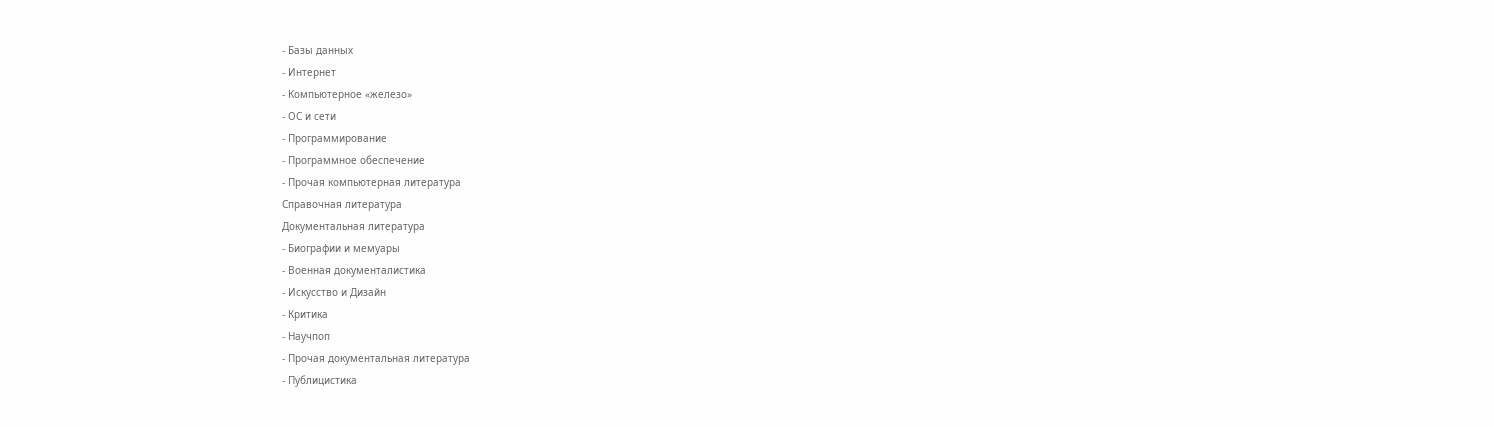- Базы данных
- Интернет
- Компьютерное «железо»
- ОС и сети
- Программирование
- Программное обеспечение
- Прочая компьютерная литература
Справочная литература
Документальная литература
- Биографии и мемуары
- Военная документалистика
- Искусство и Дизайн
- Критика
- Научпоп
- Прочая документальная литература
- Публицистика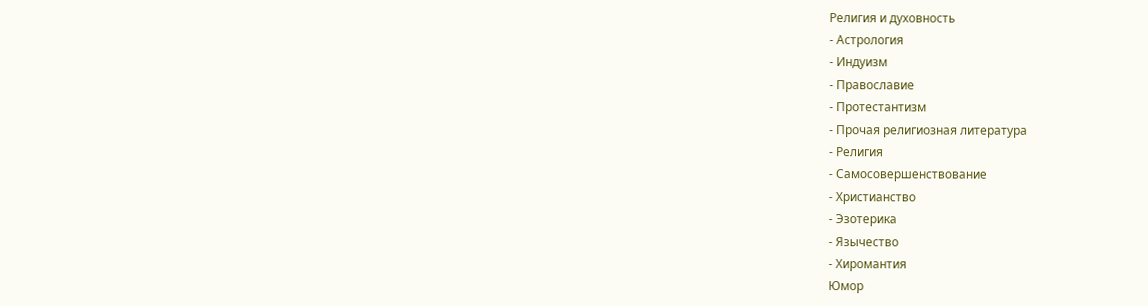Религия и духовность
- Астрология
- Индуизм
- Православие
- Протестантизм
- Прочая религиозная литература
- Религия
- Самосовершенствование
- Христианство
- Эзотерика
- Язычество
- Хиромантия
Юмор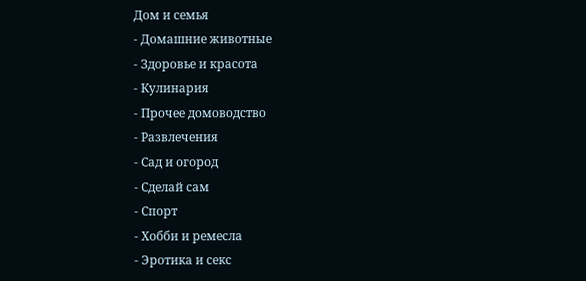Дом и семья
- Домашние животные
- Здоровье и красота
- Кулинария
- Прочее домоводство
- Развлечения
- Сад и огород
- Сделай сам
- Спорт
- Хобби и ремесла
- Эротика и секс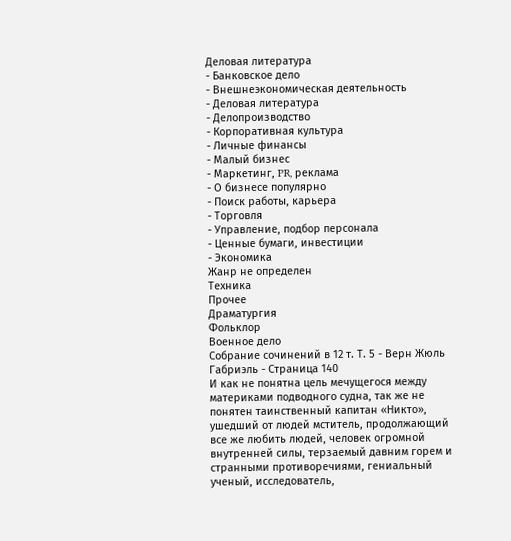Деловая литература
- Банковское дело
- Внешнеэкономическая деятельность
- Деловая литература
- Делопроизводство
- Корпоративная культура
- Личные финансы
- Малый бизнес
- Маркетинг, PR, реклама
- О бизнесе популярно
- Поиск работы, карьера
- Торговля
- Управление, подбор персонала
- Ценные бумаги, инвестиции
- Экономика
Жанр не определен
Техника
Прочее
Драматургия
Фольклор
Военное дело
Собрание сочинений в 12 т. Т. 5 - Верн Жюль Габриэль - Страница 140
И как не понятна цель мечущегося между материками подводного судна, так же не понятен таинственный капитан «Никто», ушедший от людей мститель, продолжающий все же любить людей, человек огромной внутренней силы, терзаемый давним горем и странными противоречиями, гениальный ученый, исследователь,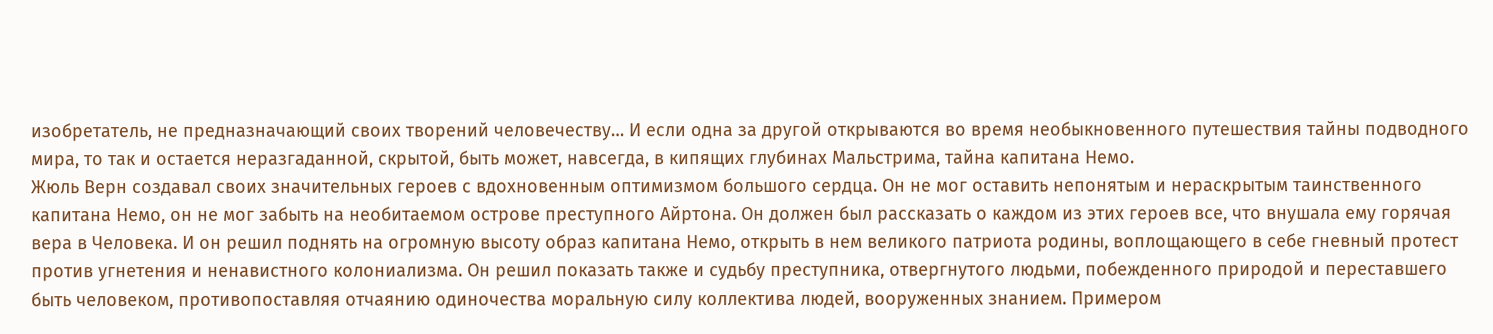изобретатель, не предназначающий своих творений человечеству… И если одна за другой открываются во время необыкновенного путешествия тайны подводного мира, то так и остается неразгаданной, скрытой, быть может, навсегда, в кипящих глубинах Мальстрима, тайна капитана Немо.
Жюль Верн создавал своих значительных героев с вдохновенным оптимизмом большого сердца. Он не мог оставить непонятым и нераскрытым таинственного капитана Немо, он не мог забыть на необитаемом острове преступного Айртона. Он должен был рассказать о каждом из этих героев все, что внушала ему горячая вера в Человека. И он решил поднять на огромную высоту образ капитана Немо, открыть в нем великого патриота родины, воплощающего в себе гневный протест против угнетения и ненавистного колониализма. Он решил показать также и судьбу преступника, отвергнутого людьми, побежденного природой и переставшего быть человеком, противопоставляя отчаянию одиночества моральную силу коллектива людей, вооруженных знанием. Примером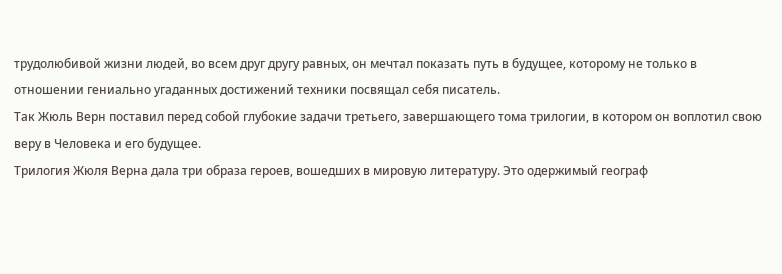трудолюбивой жизни людей, во всем друг другу равных, он мечтал показать путь в будущее, которому не только в отношении гениально угаданных достижений техники посвящал себя писатель.
Так Жюль Верн поставил перед собой глубокие задачи третьего, завершающего тома трилогии, в котором он воплотил свою веру в Человека и его будущее.
Трилогия Жюля Верна дала три образа героев, вошедших в мировую литературу. Это одержимый географ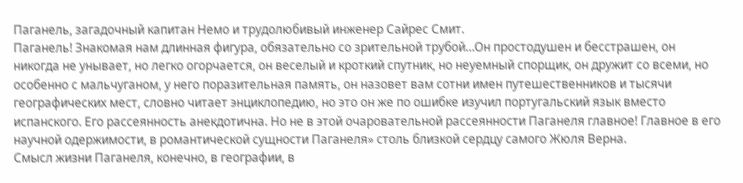Паганель, загадочный капитан Немо и трудолюбивый инженер Сайрес Смит.
Паганель! Знакомая нам длинная фигура, обязательно со зрительной трубой…Он простодушен и бесстрашен, он никогда не унывает, но легко огорчается, он веселый и кроткий спутник, но неуемный спорщик, он дружит со всеми, но особенно с мальчуганом, у него поразительная память, он назовет вам сотни имен путешественников и тысячи географических мест, словно читает энциклопедию, но это он же по ошибке изучил португальский язык вместо испанского. Его рассеянность анекдотична. Но не в этой очаровательной рассеянности Паганеля главное! Главное в его научной одержимости, в романтической сущности Паганеля» столь близкой сердцу самого Жюля Верна.
Смысл жизни Паганеля, конечно, в географии, в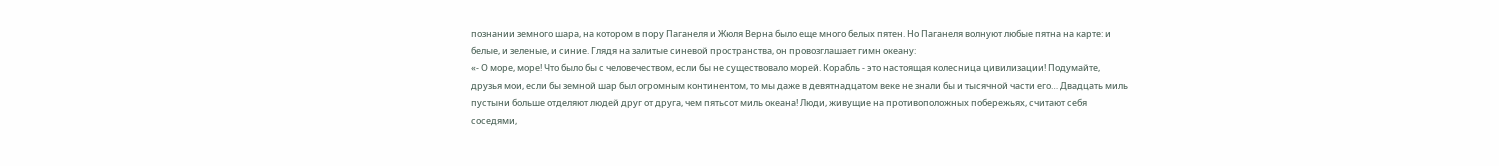познании земного шара, на котором в пору Паганеля и Жюля Верна было еще много белых пятен. Но Паганеля волнуют любые пятна на карте: и белые, и зеленые, и синие. Глядя на залитые синевой пространства, он провозглашает гимн океану:
«- О море, море! Что было бы с человечеством, если бы не существовало морей. Корабль - это настоящая колесница цивилизации! Подумайте, друзья мои, если бы земной шар был огромным континентом, то мы даже в девятнадцатом веке не знали бы и тысячной части его… Двадцать миль пустыни больше отделяют людей друг от друга, чем пятьсот миль океана! Люди, живущие на противоположных побережьях, считают себя соседями,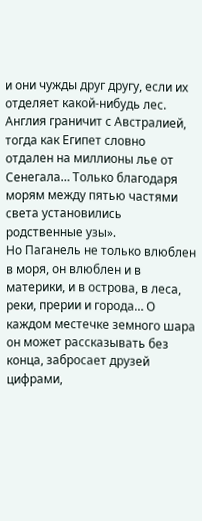и они чужды друг другу, если их отделяет какой-нибудь лес. Англия граничит с Австралией, тогда как Египет словно отдален на миллионы лье от Сенегала… Только благодаря морям между пятью частями света установились родственные узы».
Но Паганель не только влюблен в моря, он влюблен и в материки, и в острова, в леса, реки, прерии и города… О каждом местечке земного шара он может рассказывать без конца, забросает друзей цифрами,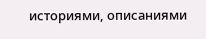историями, описаниями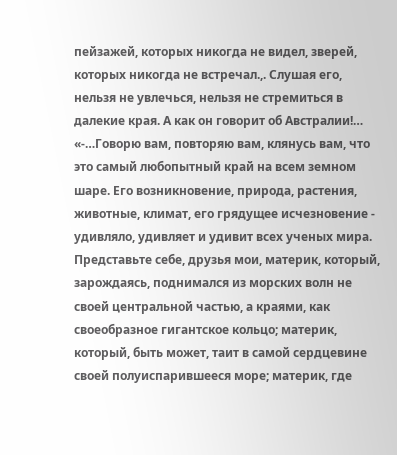пейзажей, которых никогда не видел, зверей, которых никогда не встречал.,. Слушая его, нельзя не увлечься, нельзя не стремиться в далекие края. А как он говорит об Австралии!…
«-…Говорю вам, повторяю вам, клянусь вам, что это самый любопытный край на всем земном шаре. Его возникновение, природа, растения, животные, климат, его грядущее исчезновение - удивляло, удивляет и удивит всех ученых мира. Представьте себе, друзья мои, материк, который, зарождаясь, поднимался из морских волн не своей центральной частью, а краями, как своеобразное гигантское кольцо; материк, который, быть может, таит в самой сердцевине своей полуиспарившееся море; материк, где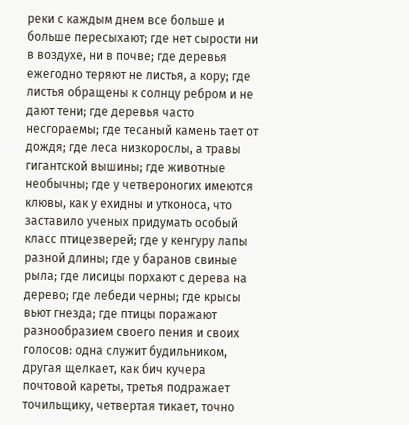реки с каждым днем все больше и больше пересыхают; где нет сырости ни в воздухе, ни в почве; где деревья ежегодно теряют не листья, а кору; где листья обращены к солнцу ребром и не дают тени; где деревья часто несгораемы; где тесаный камень тает от дождя; где леса низкорослы, а травы гигантской вышины; где животные необычны; где у четвероногих имеются клювы, как у ехидны и утконоса, что заставило ученых придумать особый класс птицезверей; где у кенгуру лапы разной длины; где у баранов свиные рыла; где лисицы порхают с дерева на дерево; где лебеди черны; где крысы вьют гнезда; где птицы поражают разнообразием своего пения и своих голосов: одна служит будильником, другая щелкает, как бич кучера почтовой кареты, третья подражает точильщику, четвертая тикает, точно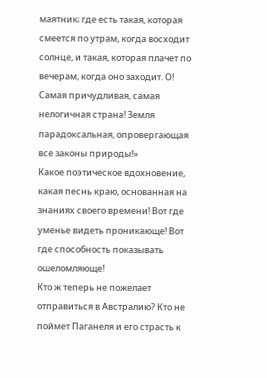маятник; где есть такая, которая смеется по утрам, когда восходит солнце, и такая, которая плачет по вечерам, когда оно заходит. О! Самая причудливая, самая нелогичная страна! Земля парадоксальная, опровергающая все законы природы!»
Какое поэтическое вдохновение, какая песнь краю, основанная на знаниях своего времени! Вот где уменье видеть проникающе! Вот где способность показывать ошеломляюще!
Кто ж теперь не пожелает отправиться в Австралию? Кто не поймет Паганеля и его страсть к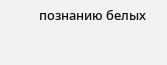познанию белых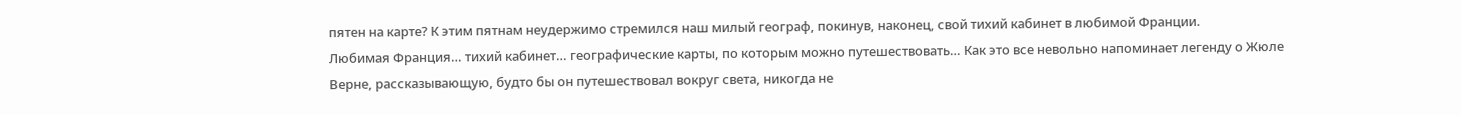пятен на карте? К этим пятнам неудержимо стремился наш милый географ, покинув, наконец, свой тихий кабинет в любимой Франции.
Любимая Франция… тихий кабинет… географические карты, по которым можно путешествовать… Как это все невольно напоминает легенду о Жюле Верне, рассказывающую, будто бы он путешествовал вокруг света, никогда не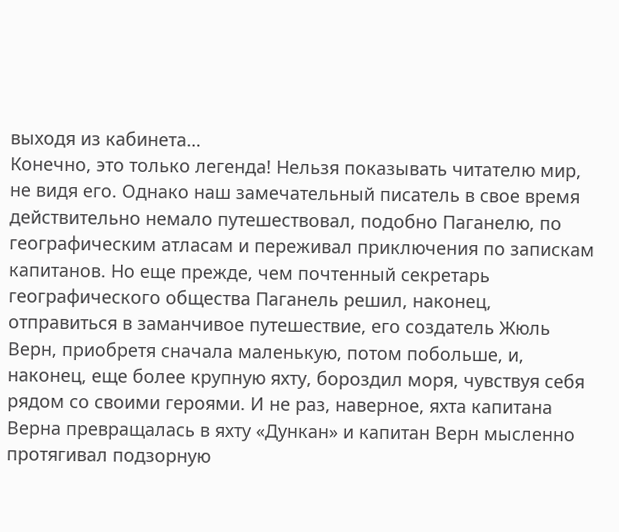выходя из кабинета…
Конечно, это только легенда! Нельзя показывать читателю мир, не видя его. Однако наш замечательный писатель в свое время действительно немало путешествовал, подобно Паганелю, по географическим атласам и переживал приключения по запискам капитанов. Но еще прежде, чем почтенный секретарь географического общества Паганель решил, наконец, отправиться в заманчивое путешествие, его создатель Жюль Верн, приобретя сначала маленькую, потом побольше, и, наконец, еще более крупную яхту, бороздил моря, чувствуя себя рядом со своими героями. И не раз, наверное, яхта капитана Верна превращалась в яхту «Дункан» и капитан Верн мысленно протягивал подзорную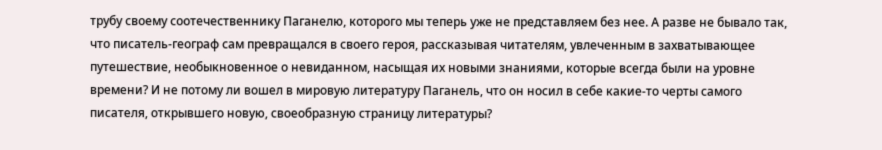трубу своему соотечественнику Паганелю, которого мы теперь уже не представляем без нее. А разве не бывало так, что писатель-географ сам превращался в своего героя, рассказывая читателям, увлеченным в захватывающее путешествие, необыкновенное о невиданном, насыщая их новыми знаниями, которые всегда были на уровне времени? И не потому ли вошел в мировую литературу Паганель, что он носил в себе какие-то черты самого писателя, открывшего новую, своеобразную страницу литературы?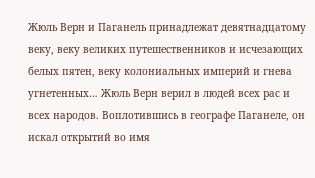Жюль Верн и Паганель принадлежат девятнадцатому веку, веку великих путешественников и исчезающих белых пятен, веку колониальных империй и гнева угнетенных… Жюль Верн верил в людей всех рас и всех народов. Воплотившись в географе Паганеле, он искал открытий во имя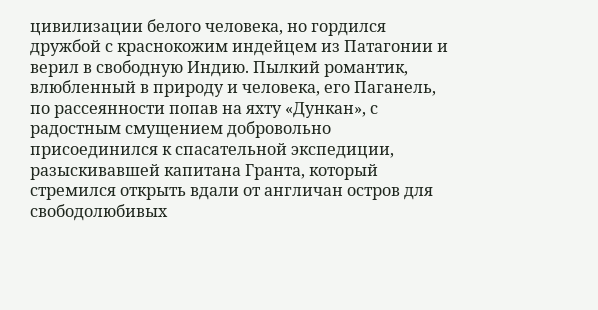цивилизации белого человека, но гордился дружбой с краснокожим индейцем из Патагонии и верил в свободную Индию. Пылкий романтик, влюбленный в природу и человека, его Паганель, по рассеянности попав на яхту «Дункан», с радостным смущением добровольно присоединился к спасательной экспедиции, разыскивавшей капитана Гранта, который стремился открыть вдали от англичан остров для свободолюбивых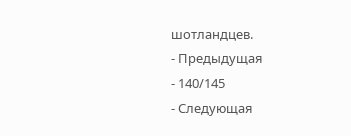шотландцев.
- Предыдущая
- 140/145
- Следующая